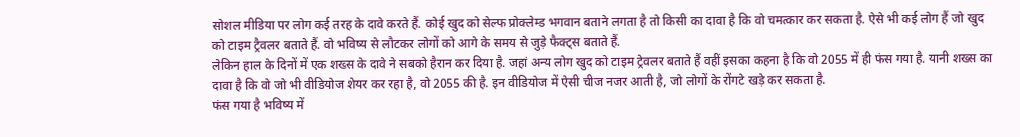सोशल मीडिया पर लोग कई तरह के दावे करते हैं. कोई खुद को सेल्फ प्रोक्लेम्ड भगवान बताने लगता है तो किसी का दावा है कि वो चमत्कार कर सकता है. ऐसे भी कई लोग हैं जो खुद को टाइम ट्रैवलर बताते हैं. वो भविष्य से लौटकर लोगों को आगे के समय से जुड़े फैक्ट्स बताते हैं.
लेकिन हाल के दिनों में एक शख्स के दावे ने सबको हैरान कर दिया है. जहां अन्य लोग खुद को टाइम ट्रेवलर बताते हैं वहीं इसका कहना है कि वो 2055 में ही फंस गया है. यानी शख्स का दावा है कि वो जो भी वीडियोज शेयर कर रहा है, वो 2055 की है. इन वीडियोज में ऐसी चीज नजर आती है, जो लोगों के रोंगटे खड़े कर सकता है.
फंस गया है भविष्य में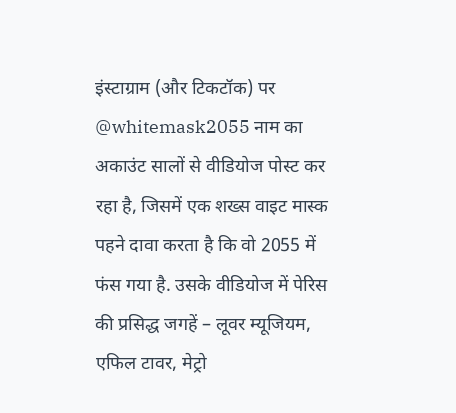इंस्टाग्राम (और टिकटॉक) पर @whitemask2055 नाम का अकाउंट सालों से वीडियोज पोस्ट कर रहा है, जिसमें एक शख्स वाइट मास्क पहने दावा करता है कि वो 2055 में फंस गया है. उसके वीडियोज में पेरिस की प्रसिद्ध जगहें – लूवर म्यूजियम, एफिल टावर, मेट्रो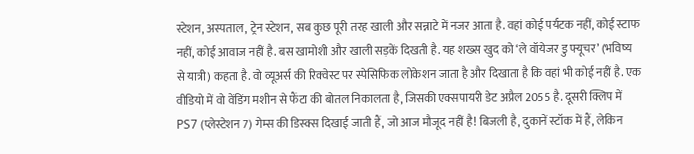स्टेशन, अस्पताल, ट्रेन स्टेशन, सब कुछ पूरी तरह खाली और सन्नाटे में नजर आता है. वहां कोई पर्यटक नहीं, कोई स्टाफ नहीं, कोई आवाज नहीं है. बस खामोशी और खाली सड़कें दिखती है. यह शख्स खुद को ‘ले वॉयेजर डु फ्यूचर’ (भविष्य से यात्री) कहता है. वो व्यूअर्स की रिक्वेस्ट पर स्पेसिफिक लोकेशन जाता है और दिखाता है कि वहां भी कोई नहीं है. एक वीडियो में वो वेंडिंग मशीन से फैंटा की बोतल निकालता है, जिसकी एक्सपायरी डेट अप्रैल 2055 है. दूसरी क्लिप में PS7 (प्लेस्टेशन 7) गेम्स की डिस्क्स दिखाई जाती हैं, जो आज मौजूद नहीं है! बिजली है, दुकानें स्टॉक में हैं, लेकिन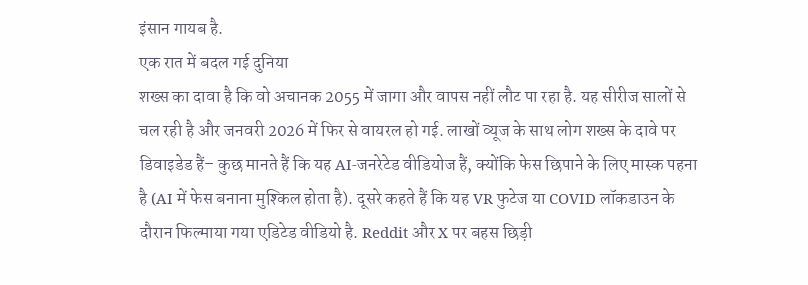इंसान गायब है.
एक रात में बदल गई दुनिया
शख्स का दावा है कि वो अचानक 2055 में जागा और वापस नहीं लौट पा रहा है. यह सीरीज सालों से चल रही है और जनवरी 2026 में फिर से वायरल हो गई. लाखों व्यूज के साथ लोग शख्स के दावे पर डिवाइडेड हैं– कुछ मानते हैं कि यह AI-जनरेटेड वीडियोज हैं, क्योंकि फेस छिपाने के लिए मास्क पहना है (AI में फेस बनाना मुश्किल होता है). दूसरे कहते हैं कि यह VR फुटेज या COVID लॉकडाउन के दौरान फिल्माया गया एडिटेड वीडियो है. Reddit और X पर बहस छिड़ी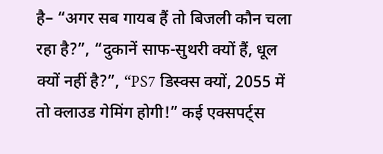है– “अगर सब गायब हैं तो बिजली कौन चला रहा है?”, “दुकानें साफ-सुथरी क्यों हैं, धूल क्यों नहीं है?”, “PS7 डिस्क्स क्यों, 2055 में तो क्लाउड गेमिंग होगी!” कई एक्सपर्ट्स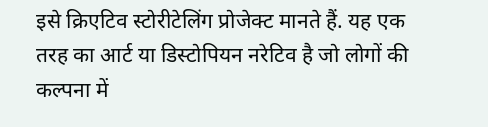इसे क्रिएटिव स्टोरीटेलिंग प्रोजेक्ट मानते हैं. यह एक तरह का आर्ट या डिस्टोपियन नरेटिव है जो लोगों की कल्पना में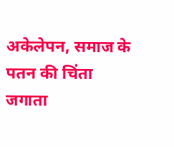अकेलेपन, समाज के पतन की चिंता जगाता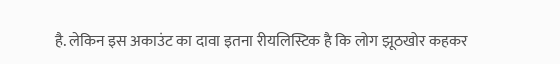है. लेकिन इस अकाउंट का दावा इतना रीयलिस्टिक है कि लोग झूठखोर कहकर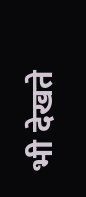भी देखते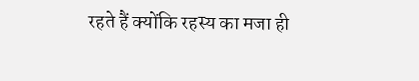रहते हैं क्योंकि रहस्य का मजा ही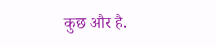कुछ और है.